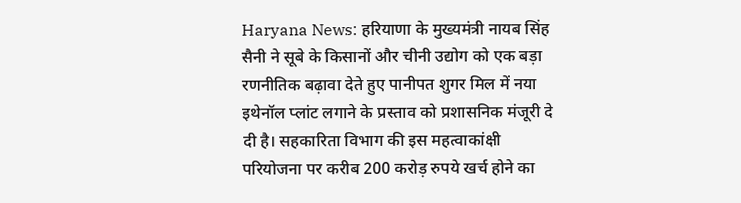Haryana News: हरियाणा के मुख्यमंत्री नायब सिंह सैनी ने सूबे के किसानों और चीनी उद्योग को एक बड़ा रणनीतिक बढ़ावा देते हुए पानीपत शुगर मिल में नया इथेनॉल प्लांट लगाने के प्रस्ताव को प्रशासनिक मंजूरी दे दी है। सहकारिता विभाग की इस महत्वाकांक्षी परियोजना पर करीब 200 करोड़ रुपये खर्च होने का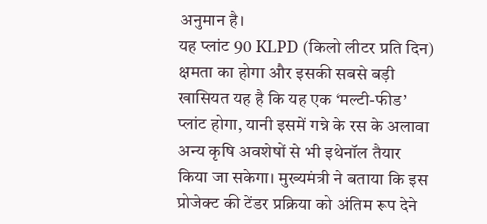अनुमान है।
यह प्लांट 90 KLPD (किलो लीटर प्रति दिन) क्षमता का होगा और इसकी सबसे बड़ी खासियत यह है कि यह एक ‘मल्टी-फीड’ प्लांट होगा, यानी इसमें गन्ने के रस के अलावा अन्य कृषि अवशेषों से भी इथेनॉल तैयार किया जा सकेगा। मुख्यमंत्री ने बताया कि इस प्रोजेक्ट की टेंडर प्रक्रिया को अंतिम रूप देने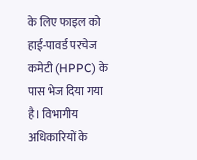के लिए फाइल को हाई-पावर्ड परचेज कमेटी (HPPC) के पास भेज दिया गया है। विभागीय अधिकारियों के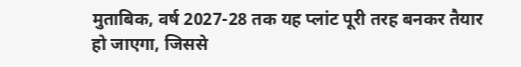मुताबिक, वर्ष 2027-28 तक यह प्लांट पूरी तरह बनकर तैयार हो जाएगा, जिससे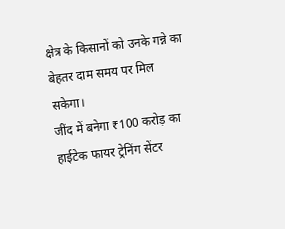क्षेत्र के किसानों को उनके गन्ने का बेहतर दाम समय पर मिल सकेगा।
जींद में बनेगा ₹100 करोड़ का हाईटेक फायर ट्रेनिंग सेंटर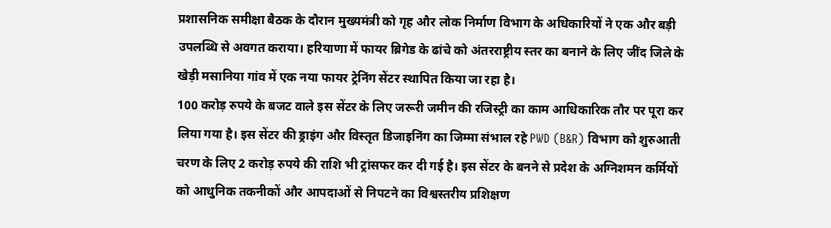प्रशासनिक समीक्षा बैठक के दौरान मुख्यमंत्री को गृह और लोक निर्माण विभाग के अधिकारियों ने एक और बड़ी उपलब्धि से अवगत कराया। हरियाणा में फायर ब्रिगेड के ढांचे को अंतरराष्ट्रीय स्तर का बनाने के लिए जींद जिले के खेड़ी मसानिया गांव में एक नया फायर ट्रेनिंग सेंटर स्थापित किया जा रहा है।
100 करोड़ रुपये के बजट वाले इस सेंटर के लिए जरूरी जमीन की रजिस्ट्री का काम आधिकारिक तौर पर पूरा कर लिया गया है। इस सेंटर की ड्राइंग और विस्तृत डिजाइनिंग का जिम्मा संभाल रहे PWD (B&R) विभाग को शुरुआती चरण के लिए 2 करोड़ रुपये की राशि भी ट्रांसफर कर दी गई है। इस सेंटर के बनने से प्रदेश के अग्निशमन कर्मियों को आधुनिक तकनीकों और आपदाओं से निपटने का विश्वस्तरीय प्रशिक्षण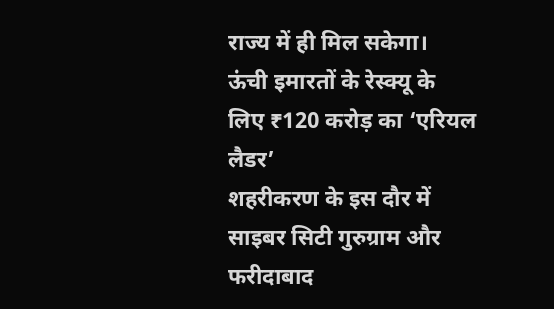राज्य में ही मिल सकेगा।
ऊंची इमारतों के रेस्क्यू के लिए ₹120 करोड़ का ‘एरियल लैडर’
शहरीकरण के इस दौर में साइबर सिटी गुरुग्राम और फरीदाबाद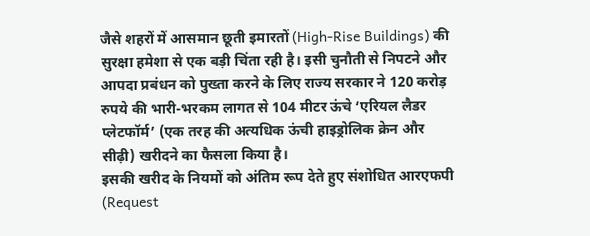जैसे शहरों में आसमान छूती इमारतों (High-Rise Buildings) की सुरक्षा हमेशा से एक बड़ी चिंता रही है। इसी चुनौती से निपटने और आपदा प्रबंधन को पुख्ता करने के लिए राज्य सरकार ने 120 करोड़ रुपये की भारी-भरकम लागत से 104 मीटर ऊंचे ‘एरियल लैडर प्लेटफॉर्म’ (एक तरह की अत्यधिक ऊंची हाइड्रोलिक क्रेन और सीढ़ी) खरीदने का फैसला किया है।
इसकी खरीद के नियमों को अंतिम रूप देते हुए संशोधित आरएफपी (Request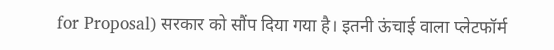for Proposal) सरकार को सौंप दिया गया है। इतनी ऊंचाई वाला प्लेटफॉर्म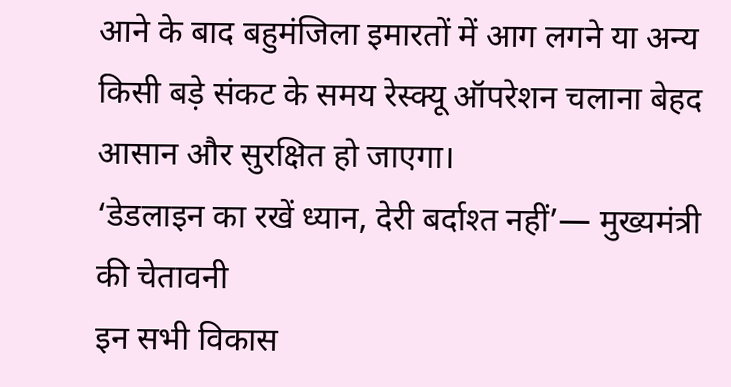आने के बाद बहुमंजिला इमारतों में आग लगने या अन्य किसी बड़े संकट के समय रेस्क्यू ऑपरेशन चलाना बेहद आसान और सुरक्षित हो जाएगा।
‘डेडलाइन का रखें ध्यान, देरी बर्दाश्त नहीं’— मुख्यमंत्री की चेतावनी
इन सभी विकास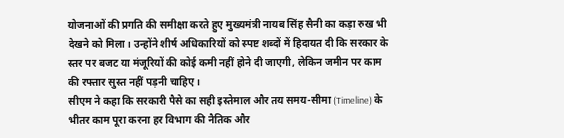योजनाओं की प्रगति की समीक्षा करते हुए मुख्यमंत्री नायब सिंह सैनी का कड़ा रुख भी देखने को मिला। उन्होंने शीर्ष अधिकारियों को स्पष्ट शब्दों में हिदायत दी कि सरकार के स्तर पर बजट या मंजूरियों की कोई कमी नहीं होने दी जाएगी, लेकिन जमीन पर काम की रफ्तार सुस्त नहीं पड़नी चाहिए।
सीएम ने कहा कि सरकारी पैसे का सही इस्तेमाल और तय समय-सीमा (Timeline) के भीतर काम पूरा करना हर विभाग की नैतिक और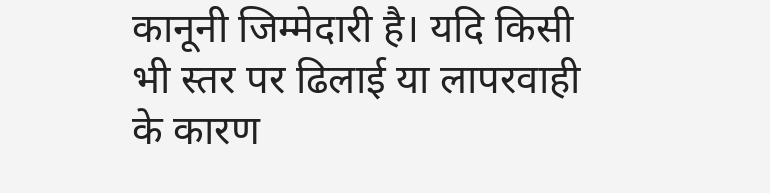कानूनी जिम्मेदारी है। यदि किसी भी स्तर पर ढिलाई या लापरवाही के कारण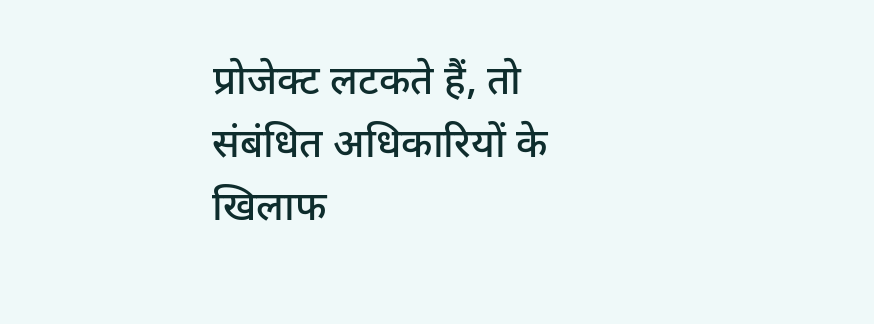प्रोजेक्ट लटकते हैं, तो संबंधित अधिकारियों के खिलाफ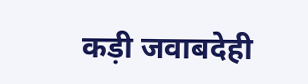कड़ी जवाबदेही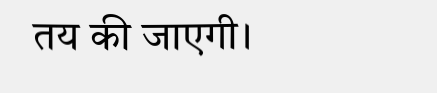तय की जाएगी।